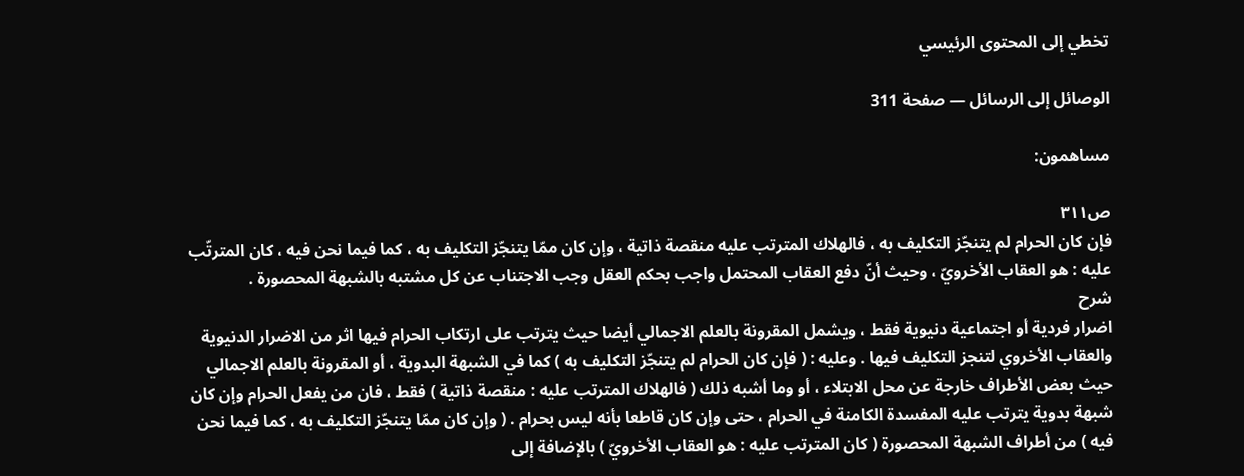تخطي إلى المحتوى الرئيسي

الوصائل إلى الرسائل — صفحة 311

مساهمون:

ص٣١١
فإن كان الحرام لم يتنجّز التكليف به ، فالهلاك المترتب عليه منقصة ذاتية ، وإن كان ممّا يتنجّز التكليف به ، كما فيما نحن فيه ، كان المترتّب عليه : هو العقاب الأخرويّ ، وحيث أنّ دفع العقاب المحتمل واجب بحكم العقل وجب الاجتناب عن كل مشتبه بالشبهة المحصورة .
شرح
اضرار فردية أو اجتماعية دنيوية فقط ، ويشمل المقرونة بالعلم الاجمالي أيضا حيث يترتب على ارتكاب الحرام فيها اثر من الاضرار الدنيوية والعقاب الأخروي لتنجز التكليف فيها . وعليه : ( فإن كان الحرام لم يتنجّز التكليف به ) كما في الشبهة البدوية ، أو المقرونة بالعلم الاجمالي حيث بعض الأطراف خارجة عن محل الابتلاء ، أو وما أشبه ذلك ( فالهلاك المترتب عليه : منقصة ذاتية ) فقط ، فان من يفعل الحرام وإن كان شبهة بدوية يترتب عليه المفسدة الكامنة في الحرام ، حتى وإن كان قاطعا بأنه ليس بحرام . ( وإن كان ممّا يتنجّز التكليف به ، كما فيما نحن فيه ) من أطراف الشبهة المحصورة ( كان المترتب عليه : هو العقاب الأخرويّ ) بالإضافة إلى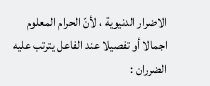الاضرار الدنيوية ، لأنّ الحرام المعلوم اجمالا أو تفصيلا عند الفاعل يترتب عليه الضرران :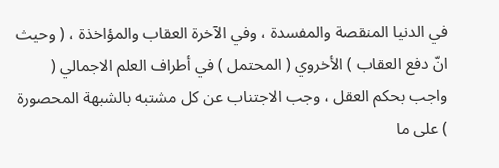في الدنيا المنقصة والمفسدة ، وفي الآخرة العقاب والمؤاخذة ، ( وحيث انّ دفع العقاب ) الأخروي ( المحتمل ) في أطراف العلم الاجمالي ( واجب بحكم العقل ، وجب الاجتناب عن كل مشتبه بالشبهة المحصورة ) على ما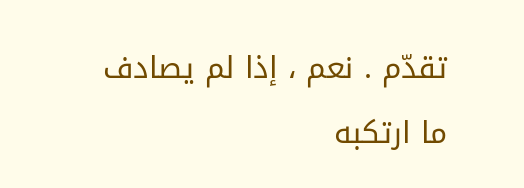تقدّم . نعم ، إذا لم يصادف ما ارتكبه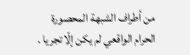من أطراف الشبهة المحصورة الحرام الواقعي لم يكن إلّا تجريا .